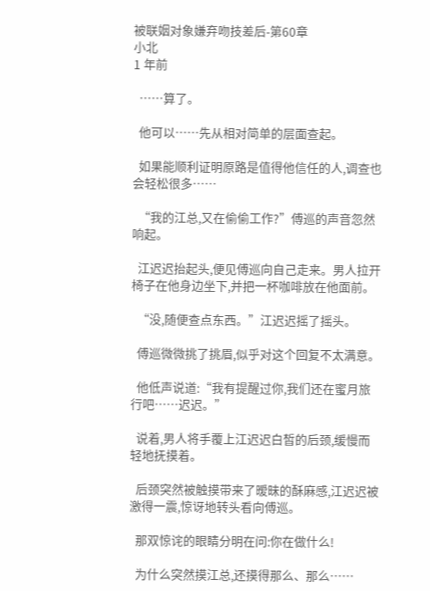被联姻对象嫌弃吻技差后-第60章
小北
1 年前

  ……算了。

  他可以……先从相对简单的层面查起。

  如果能顺利证明原路是值得他信任的人,调查也会轻松很多……

  “我的江总,又在偷偷工作?”傅巡的声音忽然响起。

  江迟迟抬起头,便见傅巡向自己走来。男人拉开椅子在他身边坐下,并把一杯咖啡放在他面前。

  “没,随便查点东西。”江迟迟摇了摇头。

  傅巡微微挑了挑眉,似乎对这个回复不太满意。

  他低声说道:“我有提醒过你,我们还在蜜月旅行吧……迟迟。”

  说着,男人将手覆上江迟迟白皙的后颈,缓慢而轻地抚摸着。

  后颈突然被触摸带来了暧昧的酥麻感,江迟迟被激得一震,惊讶地转头看向傅巡。

  那双惊诧的眼睛分明在问:你在做什么!

  为什么突然摸江总,还摸得那么、那么……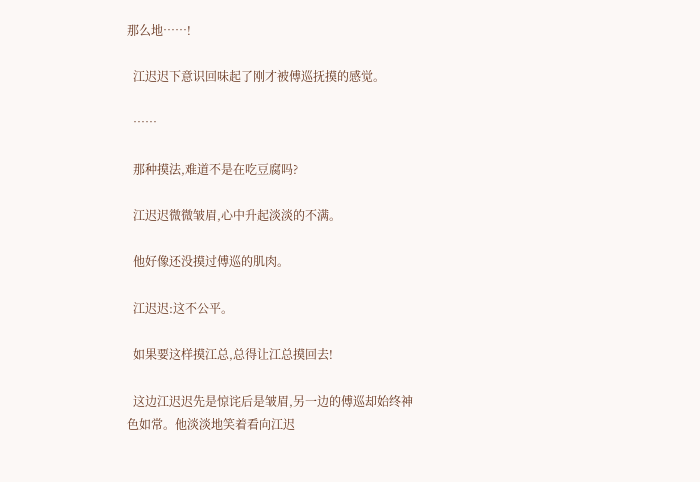那么地……!

  江迟迟下意识回味起了刚才被傅巡抚摸的感觉。

  ……

  那种摸法,难道不是在吃豆腐吗?

  江迟迟微微皱眉,心中升起淡淡的不满。

  他好像还没摸过傅巡的肌肉。

  江迟迟:这不公平。

  如果要这样摸江总,总得让江总摸回去!

  这边江迟迟先是惊诧后是皱眉,另一边的傅巡却始终神色如常。他淡淡地笑着看向江迟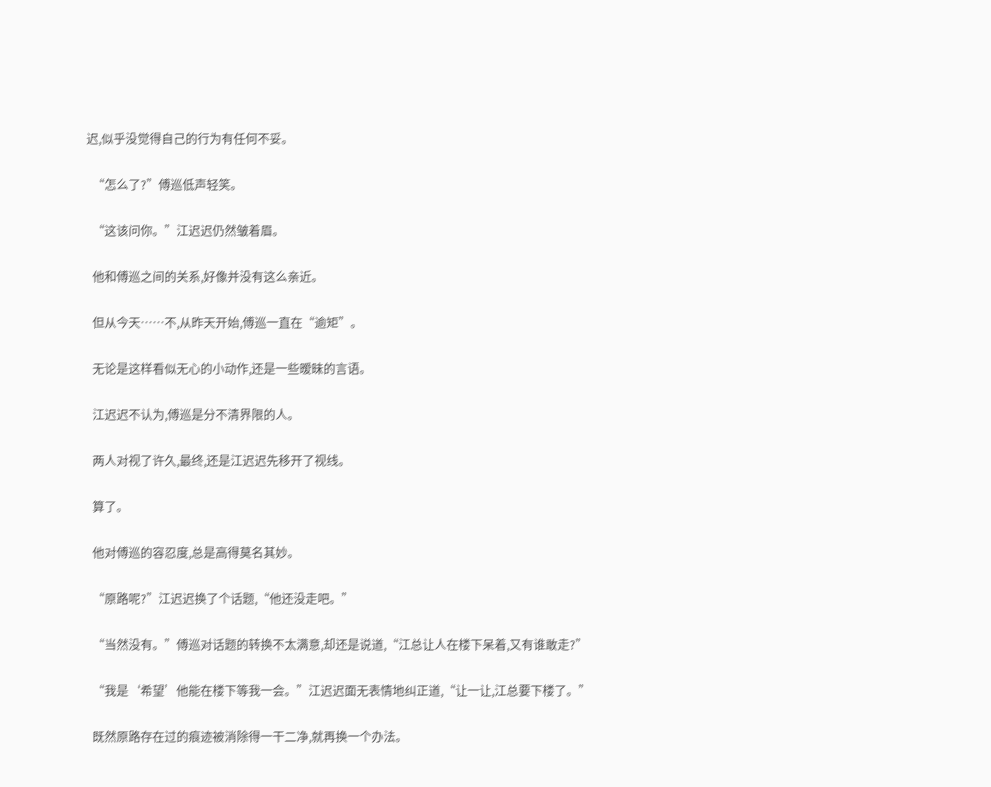迟,似乎没觉得自己的行为有任何不妥。

  “怎么了?”傅巡低声轻笑。

  “这该问你。”江迟迟仍然皱着眉。

  他和傅巡之间的关系,好像并没有这么亲近。

  但从今天……不,从昨天开始,傅巡一直在“逾矩”。

  无论是这样看似无心的小动作,还是一些暧昧的言语。

  江迟迟不认为,傅巡是分不清界限的人。

  两人对视了许久,最终,还是江迟迟先移开了视线。

  算了。

  他对傅巡的容忍度,总是高得莫名其妙。

  “原路呢?”江迟迟换了个话题,“他还没走吧。”

  “当然没有。”傅巡对话题的转换不太满意,却还是说道,“江总让人在楼下呆着,又有谁敢走?”

  “我是‘希望’他能在楼下等我一会。”江迟迟面无表情地纠正道,“让一让,江总要下楼了。”

  既然原路存在过的痕迹被消除得一干二净,就再换一个办法。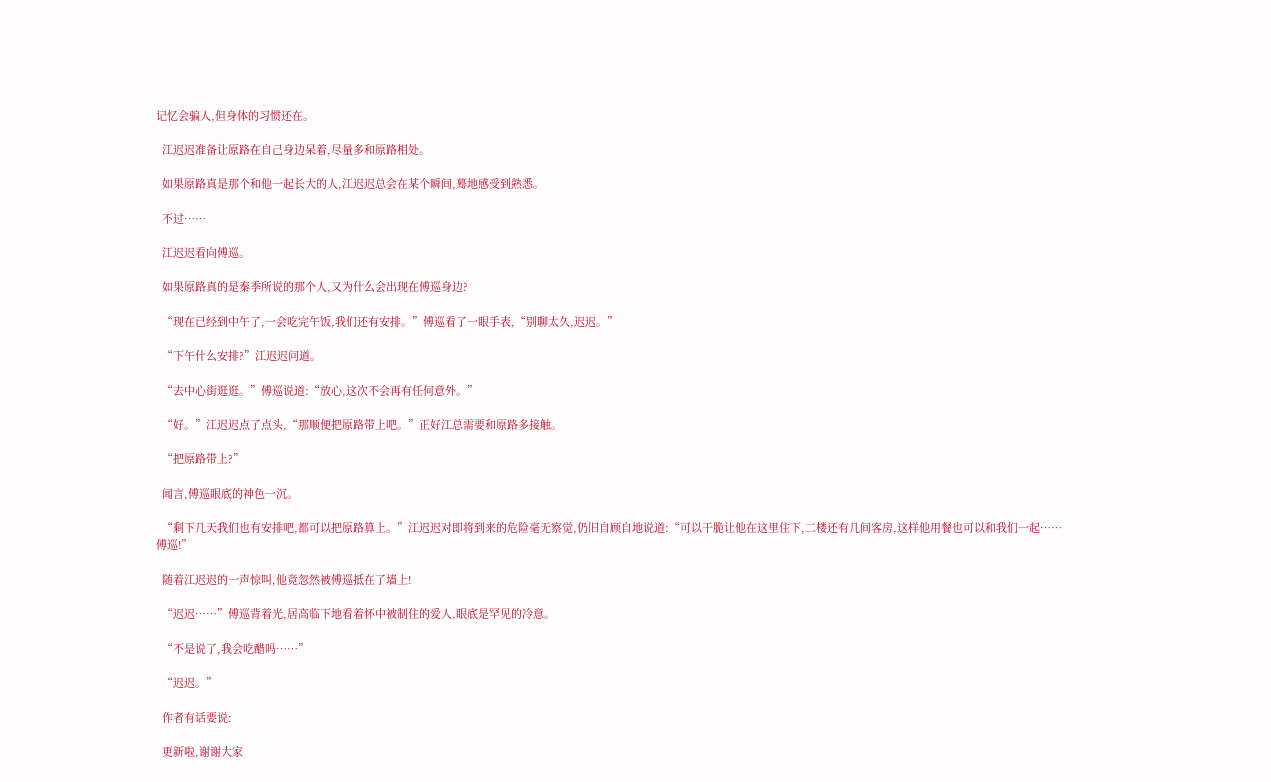记忆会骗人,但身体的习惯还在。

  江迟迟准备让原路在自己身边呆着,尽量多和原路相处。

  如果原路真是那个和他一起长大的人,江迟迟总会在某个瞬间,蓦地感受到熟悉。

  不过……

  江迟迟看向傅巡。

  如果原路真的是秦季所说的那个人,又为什么会出现在傅巡身边?

  “现在已经到中午了,一会吃完午饭,我们还有安排。”傅巡看了一眼手表,“别聊太久,迟迟。”

  “下午什么安排?”江迟迟问道。

  “去中心街逛逛。”傅巡说道:“放心,这次不会再有任何意外。”

  “好。”江迟迟点了点头,“那顺便把原路带上吧。”正好江总需要和原路多接触。

  “把原路带上?”

  闻言,傅巡眼底的神色一沉。

  “剩下几天我们也有安排吧,都可以把原路算上。”江迟迟对即将到来的危险毫无察觉,仍旧自顾自地说道:“可以干脆让他在这里住下,二楼还有几间客房,这样他用餐也可以和我们一起……傅巡!”

  随着江迟迟的一声惊叫,他竟忽然被傅巡抵在了墙上!

  “迟迟……”傅巡背着光,居高临下地看着怀中被制住的爱人,眼底是罕见的冷意。

  “不是说了,我会吃醋吗……”

  “迟迟。”

  作者有话要说:

  更新啦,谢谢大家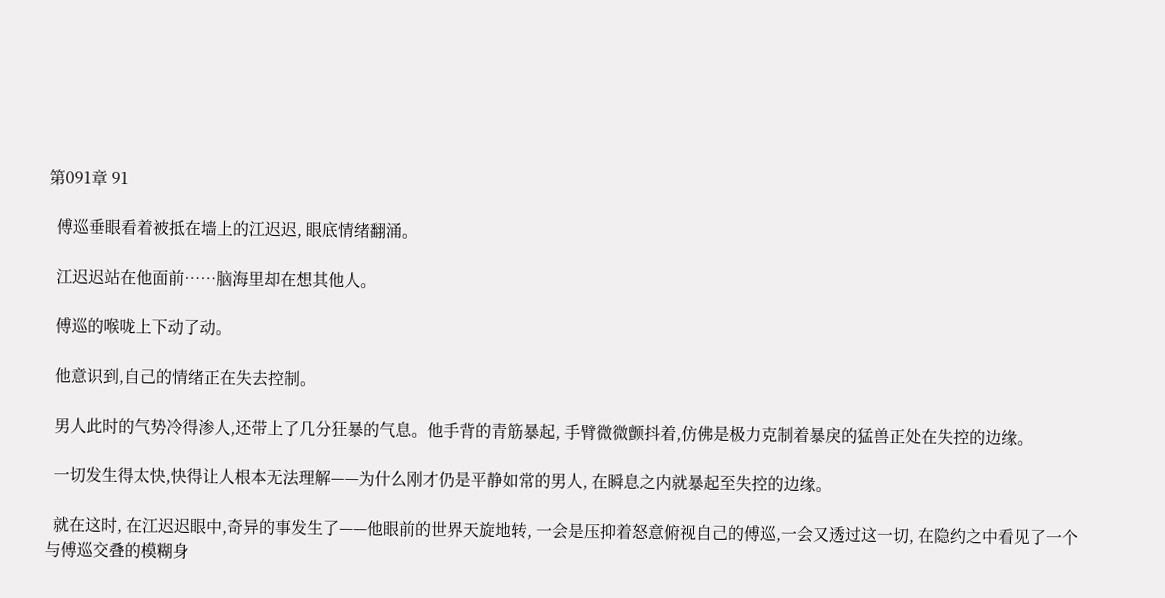第091章 91

  傅巡垂眼看着被抵在墙上的江迟迟, 眼底情绪翻涌。

  江迟迟站在他面前……脑海里却在想其他人。

  傅巡的喉咙上下动了动。

  他意识到,自己的情绪正在失去控制。

  男人此时的气势冷得渗人,还带上了几分狂暴的气息。他手背的青筋暴起, 手臂微微颤抖着,仿佛是极力克制着暴戾的猛兽正处在失控的边缘。

  一切发生得太快,快得让人根本无法理解——为什么刚才仍是平静如常的男人, 在瞬息之内就暴起至失控的边缘。

  就在这时, 在江迟迟眼中,奇异的事发生了——他眼前的世界天旋地转, 一会是压抑着怒意俯视自己的傅巡,一会又透过这一切, 在隐约之中看见了一个与傅巡交叠的模糊身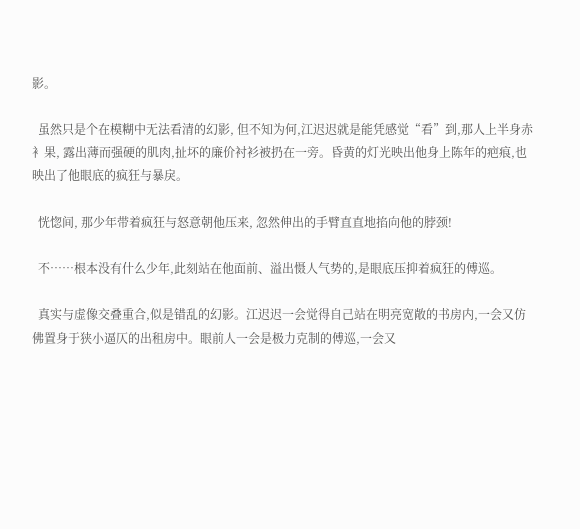影。

  虽然只是个在模糊中无法看清的幻影, 但不知为何,江迟迟就是能凭感觉“看”到,那人上半身赤衤果, 露出薄而强硬的肌肉,扯坏的廉价衬衫被扔在一旁。昏黄的灯光映出他身上陈年的疤痕,也映出了他眼底的疯狂与暴戾。

  恍惚间, 那少年带着疯狂与怒意朝他压来, 忽然伸出的手臂直直地掐向他的脖颈!

  不……根本没有什么少年,此刻站在他面前、溢出慑人气势的,是眼底压抑着疯狂的傅巡。

  真实与虚像交叠重合,似是错乱的幻影。江迟迟一会觉得自己站在明亮宽敞的书房内,一会又仿佛置身于狭小逼仄的出租房中。眼前人一会是极力克制的傅巡,一会又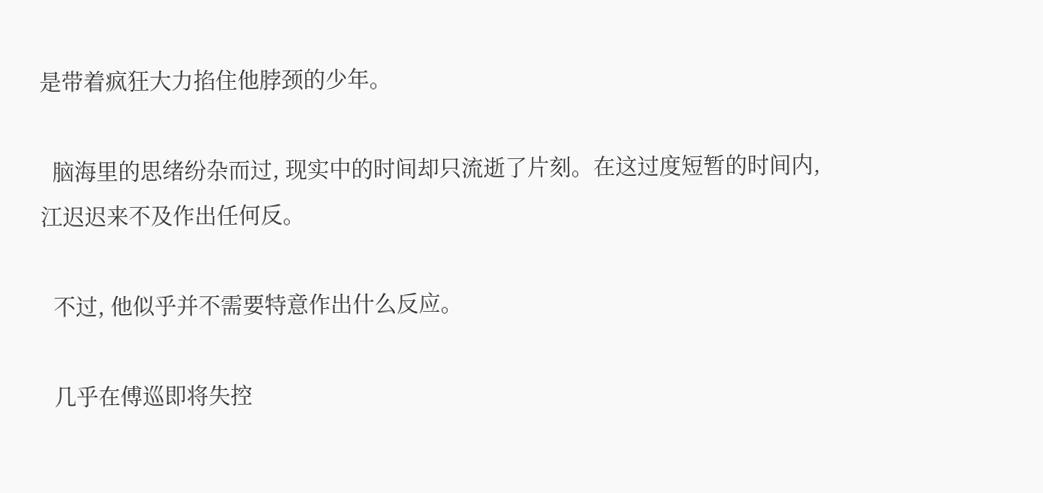是带着疯狂大力掐住他脖颈的少年。

  脑海里的思绪纷杂而过, 现实中的时间却只流逝了片刻。在这过度短暂的时间内, 江迟迟来不及作出任何反。

  不过, 他似乎并不需要特意作出什么反应。

  几乎在傅巡即将失控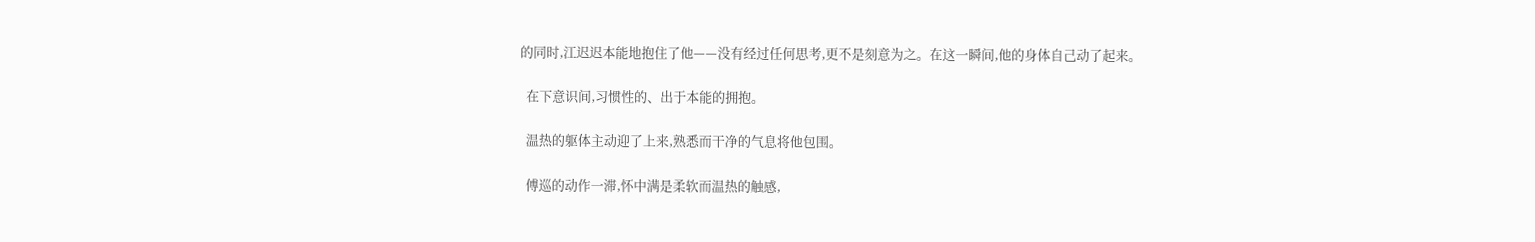的同时,江迟迟本能地抱住了他——没有经过任何思考,更不是刻意为之。在这一瞬间,他的身体自己动了起来。

  在下意识间,习惯性的、出于本能的拥抱。

  温热的躯体主动迎了上来,熟悉而干净的气息将他包围。

  傅巡的动作一滞,怀中满是柔软而温热的触感,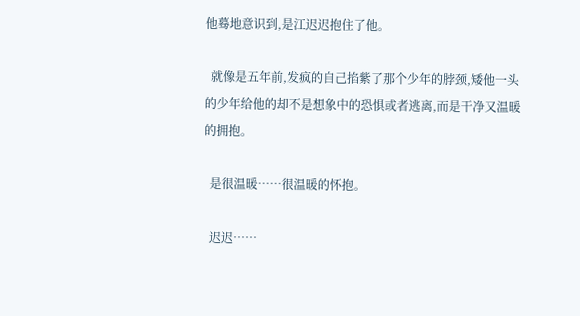他蓦地意识到,是江迟迟抱住了他。

  就像是五年前,发疯的自己掐紫了那个少年的脖颈,矮他一头的少年给他的却不是想象中的恐惧或者逃离,而是干净又温暖的拥抱。

  是很温暖……很温暖的怀抱。

  迟迟……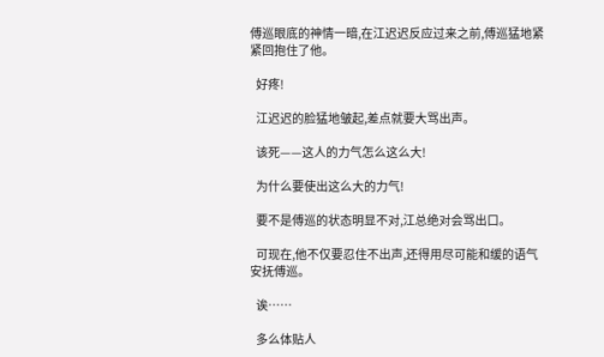傅巡眼底的神情一暗,在江迟迟反应过来之前,傅巡猛地紧紧回抱住了他。

  好疼!

  江迟迟的脸猛地皱起,差点就要大骂出声。

  该死——这人的力气怎么这么大!

  为什么要使出这么大的力气!

  要不是傅巡的状态明显不对,江总绝对会骂出口。

  可现在,他不仅要忍住不出声,还得用尽可能和缓的语气安抚傅巡。

  诶……

  多么体贴人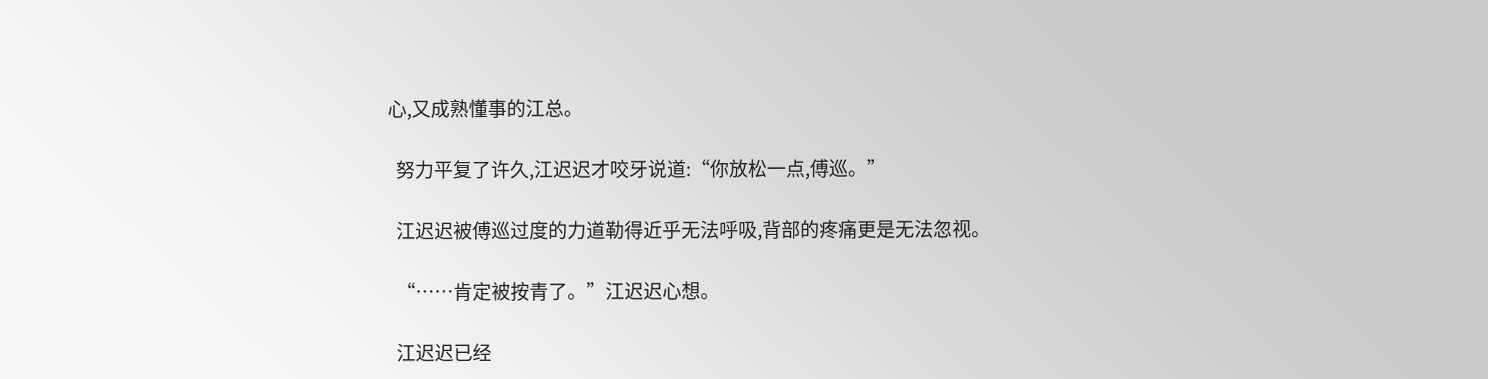心,又成熟懂事的江总。

  努力平复了许久,江迟迟才咬牙说道:“你放松一点,傅巡。”

  江迟迟被傅巡过度的力道勒得近乎无法呼吸,背部的疼痛更是无法忽视。

  “……肯定被按青了。”江迟迟心想。

  江迟迟已经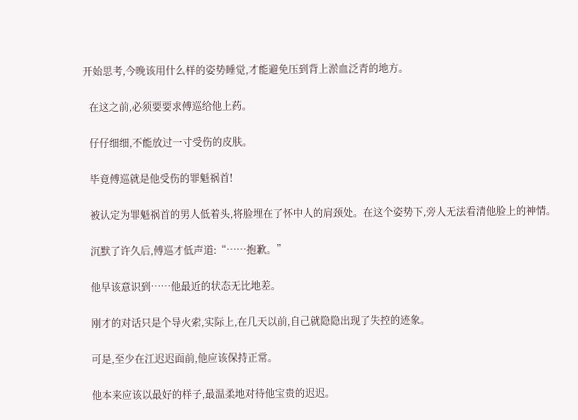开始思考,今晚该用什么样的姿势睡觉,才能避免压到背上淤血泛青的地方。

  在这之前,必须要要求傅巡给他上药。

  仔仔细细,不能放过一寸受伤的皮肤。

  毕竟傅巡就是他受伤的罪魁祸首!

  被认定为罪魁祸首的男人低着头,将脸埋在了怀中人的肩颈处。在这个姿势下,旁人无法看清他脸上的神情。

  沉默了许久后,傅巡才低声道:“……抱歉。”

  他早该意识到……他最近的状态无比地差。

  刚才的对话只是个导火索,实际上,在几天以前,自己就隐隐出现了失控的迹象。

  可是,至少在江迟迟面前,他应该保持正常。

  他本来应该以最好的样子,最温柔地对待他宝贵的迟迟。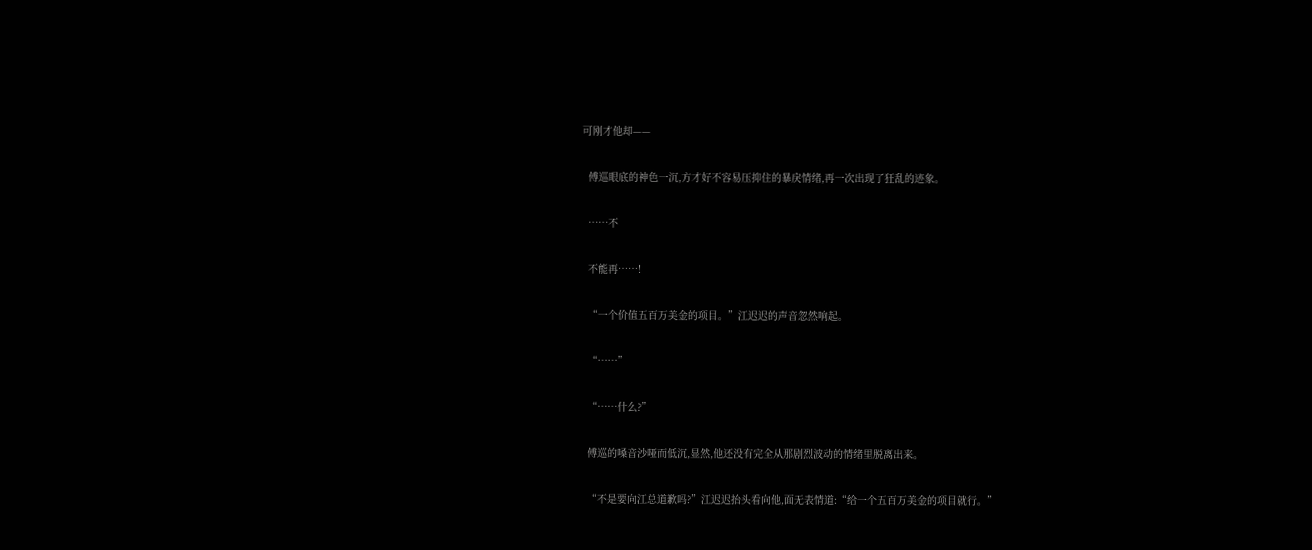可刚才他却——

  傅巡眼底的神色一沉,方才好不容易压抑住的暴戾情绪,再一次出现了狂乱的迹象。

  ……不

  不能再……!

  “一个价值五百万美金的项目。”江迟迟的声音忽然响起。

  “……”

  “……什么?”

  傅巡的嗓音沙哑而低沉,显然,他还没有完全从那剧烈波动的情绪里脱离出来。

  “不是要向江总道歉吗?”江迟迟抬头看向他,面无表情道:“给一个五百万美金的项目就行。”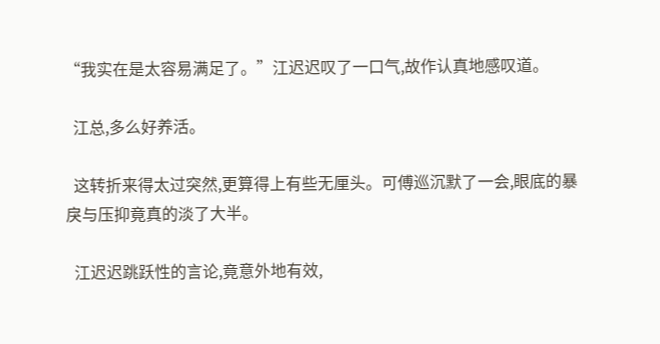“我实在是太容易满足了。”江迟迟叹了一口气,故作认真地感叹道。

  江总,多么好养活。

  这转折来得太过突然,更算得上有些无厘头。可傅巡沉默了一会,眼底的暴戾与压抑竟真的淡了大半。

  江迟迟跳跃性的言论,竟意外地有效,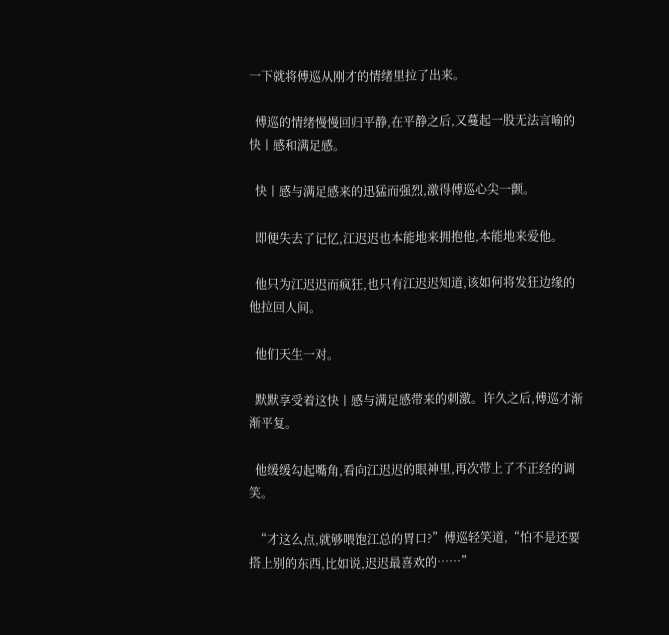一下就将傅巡从刚才的情绪里拉了出来。

  傅巡的情绪慢慢回归平静,在平静之后,又蔓起一股无法言喻的快丨感和满足感。

  快丨感与满足感来的迅猛而强烈,激得傅巡心尖一颤。

  即便失去了记忆,江迟迟也本能地来拥抱他,本能地来爱他。

  他只为江迟迟而疯狂,也只有江迟迟知道,该如何将发狂边缘的他拉回人间。

  他们天生一对。

  默默享受着这快丨感与满足感带来的刺激。许久之后,傅巡才渐渐平复。

  他缓缓勾起嘴角,看向江迟迟的眼神里,再次带上了不正经的调笑。

  “才这么点,就够喂饱江总的胃口?”傅巡轻笑道,“怕不是还要搭上别的东西,比如说,迟迟最喜欢的……”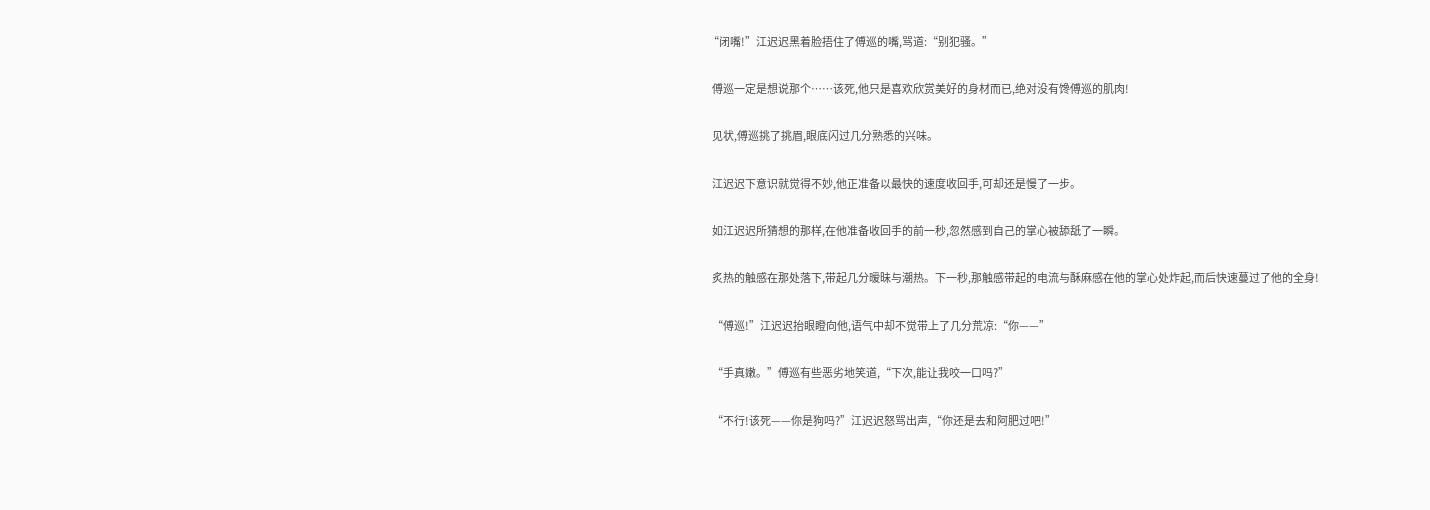“闭嘴!”江迟迟黑着脸捂住了傅巡的嘴,骂道:“别犯骚。”

  傅巡一定是想说那个……该死,他只是喜欢欣赏美好的身材而已,绝对没有馋傅巡的肌肉!

  见状,傅巡挑了挑眉,眼底闪过几分熟悉的兴味。

  江迟迟下意识就觉得不妙,他正准备以最快的速度收回手,可却还是慢了一步。

  如江迟迟所猜想的那样,在他准备收回手的前一秒,忽然感到自己的掌心被舔舐了一瞬。

  炙热的触感在那处落下,带起几分暧昧与潮热。下一秒,那触感带起的电流与酥麻感在他的掌心处炸起,而后快速蔓过了他的全身!

  “傅巡!”江迟迟抬眼瞪向他,语气中却不觉带上了几分荒凉:“你——”

  “手真嫩。”傅巡有些恶劣地笑道,“下次,能让我咬一口吗?”

  “不行!该死——你是狗吗?”江迟迟怒骂出声,“你还是去和阿肥过吧!”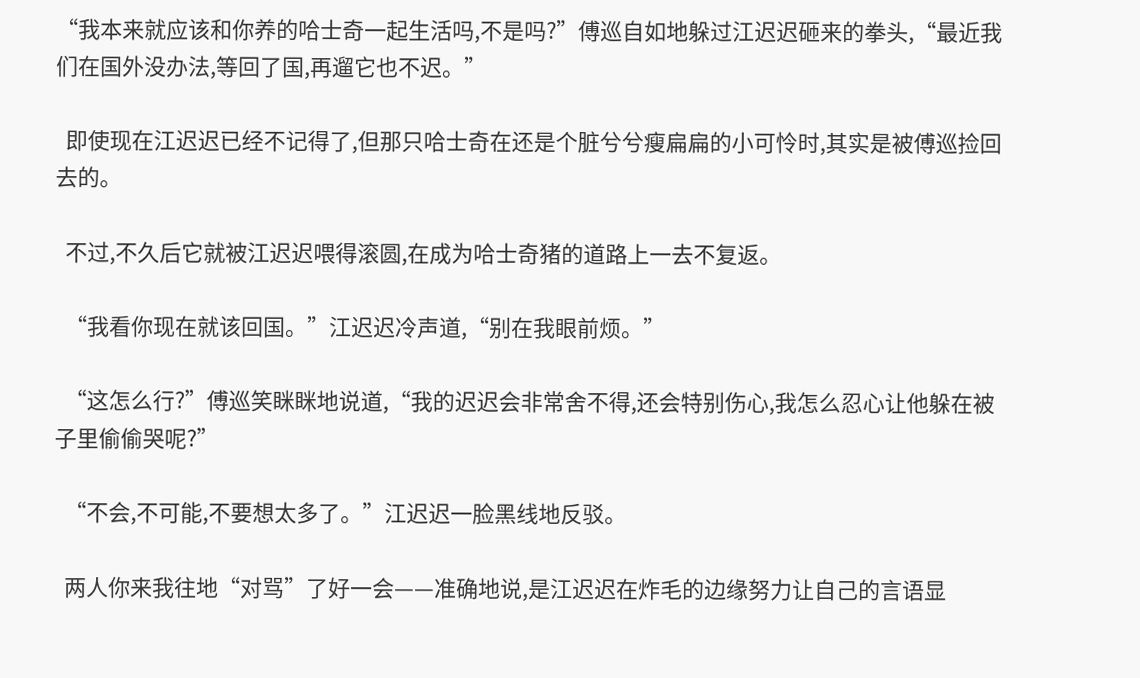“我本来就应该和你养的哈士奇一起生活吗,不是吗?”傅巡自如地躲过江迟迟砸来的拳头,“最近我们在国外没办法,等回了国,再遛它也不迟。”

  即使现在江迟迟已经不记得了,但那只哈士奇在还是个脏兮兮瘦扁扁的小可怜时,其实是被傅巡捡回去的。

  不过,不久后它就被江迟迟喂得滚圆,在成为哈士奇猪的道路上一去不复返。

  “我看你现在就该回国。”江迟迟冷声道,“别在我眼前烦。”

  “这怎么行?”傅巡笑眯眯地说道,“我的迟迟会非常舍不得,还会特别伤心,我怎么忍心让他躲在被子里偷偷哭呢?”

  “不会,不可能,不要想太多了。”江迟迟一脸黑线地反驳。

  两人你来我往地“对骂”了好一会——准确地说,是江迟迟在炸毛的边缘努力让自己的言语显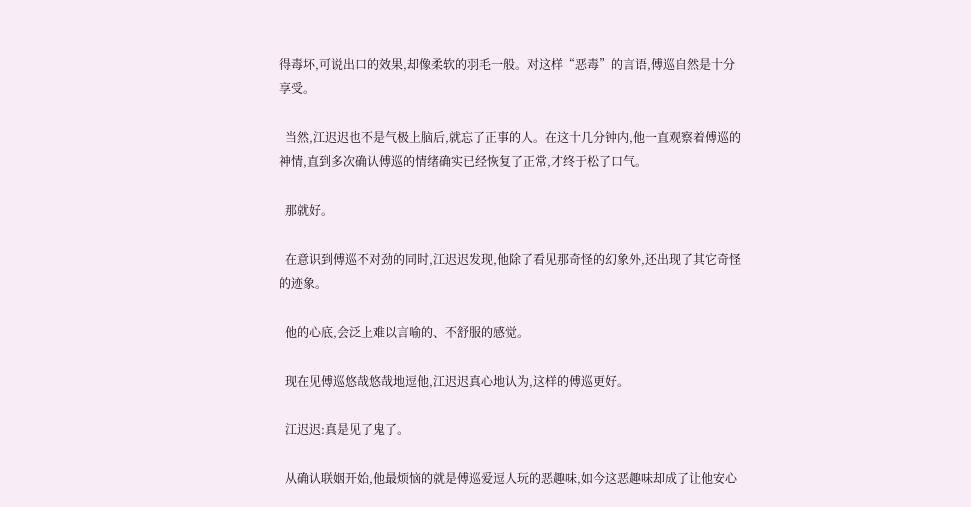得毒坏,可说出口的效果,却像柔软的羽毛一般。对这样“恶毒”的言语,傅巡自然是十分享受。

  当然,江迟迟也不是气极上脑后,就忘了正事的人。在这十几分钟内,他一直观察着傅巡的神情,直到多次确认傅巡的情绪确实已经恢复了正常,才终于松了口气。

  那就好。

  在意识到傅巡不对劲的同时,江迟迟发现,他除了看见那奇怪的幻象外,还出现了其它奇怪的迹象。

  他的心底,会泛上难以言喻的、不舒服的感觉。

  现在见傅巡悠哉悠哉地逗他,江迟迟真心地认为,这样的傅巡更好。

  江迟迟:真是见了鬼了。

  从确认联姻开始,他最烦恼的就是傅巡爱逗人玩的恶趣味,如今这恶趣味却成了让他安心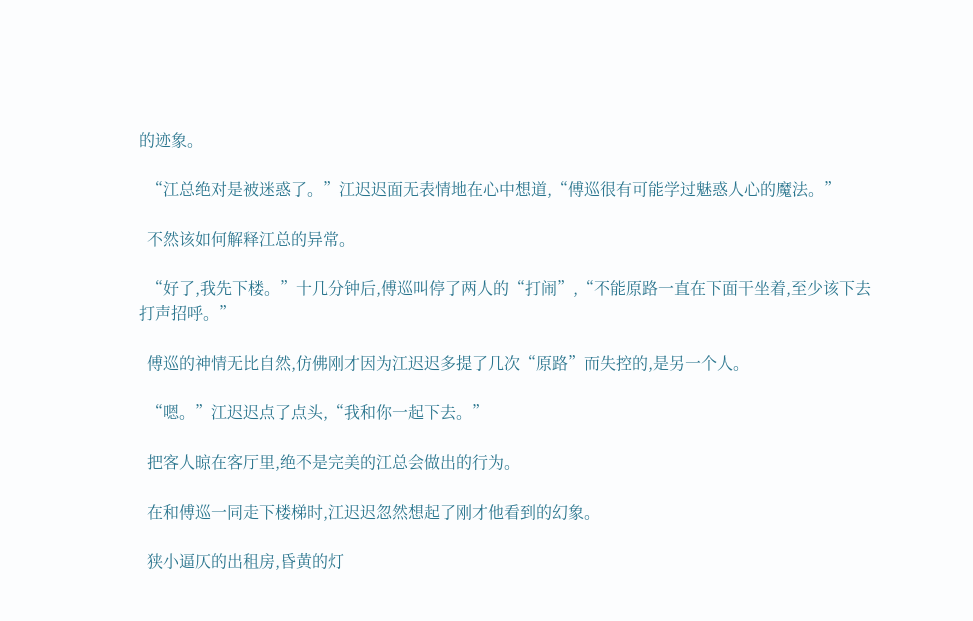的迹象。

  “江总绝对是被迷惑了。”江迟迟面无表情地在心中想道,“傅巡很有可能学过魅惑人心的魔法。”

  不然该如何解释江总的异常。

  “好了,我先下楼。”十几分钟后,傅巡叫停了两人的“打闹”,“不能原路一直在下面干坐着,至少该下去打声招呼。”

  傅巡的神情无比自然,仿佛刚才因为江迟迟多提了几次“原路”而失控的,是另一个人。

  “嗯。”江迟迟点了点头,“我和你一起下去。”

  把客人晾在客厅里,绝不是完美的江总会做出的行为。

  在和傅巡一同走下楼梯时,江迟迟忽然想起了刚才他看到的幻象。

  狭小逼仄的出租房,昏黄的灯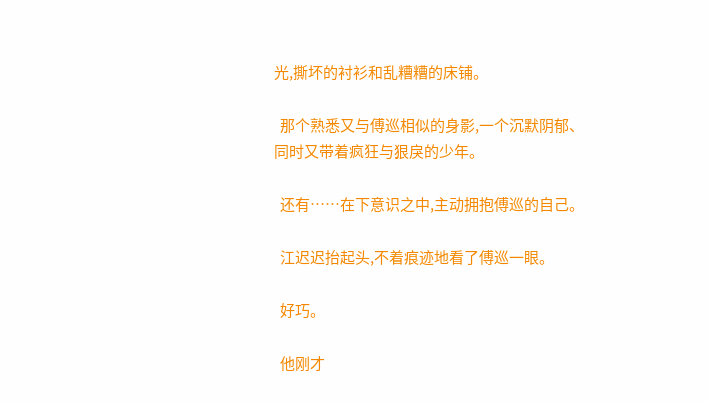光,撕坏的衬衫和乱糟糟的床铺。

  那个熟悉又与傅巡相似的身影,一个沉默阴郁、同时又带着疯狂与狠戾的少年。

  还有……在下意识之中,主动拥抱傅巡的自己。

  江迟迟抬起头,不着痕迹地看了傅巡一眼。

  好巧。

  他刚才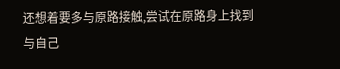还想着要多与原路接触,尝试在原路身上找到与自己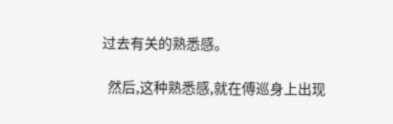过去有关的熟悉感。

  然后,这种熟悉感,就在傅巡身上出现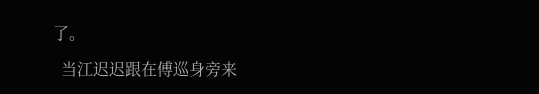了。

  当江迟迟跟在傅巡身旁来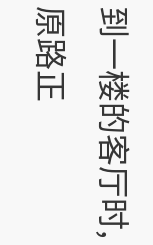到一楼的客厅时,原路正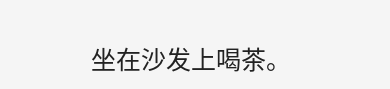坐在沙发上喝茶。